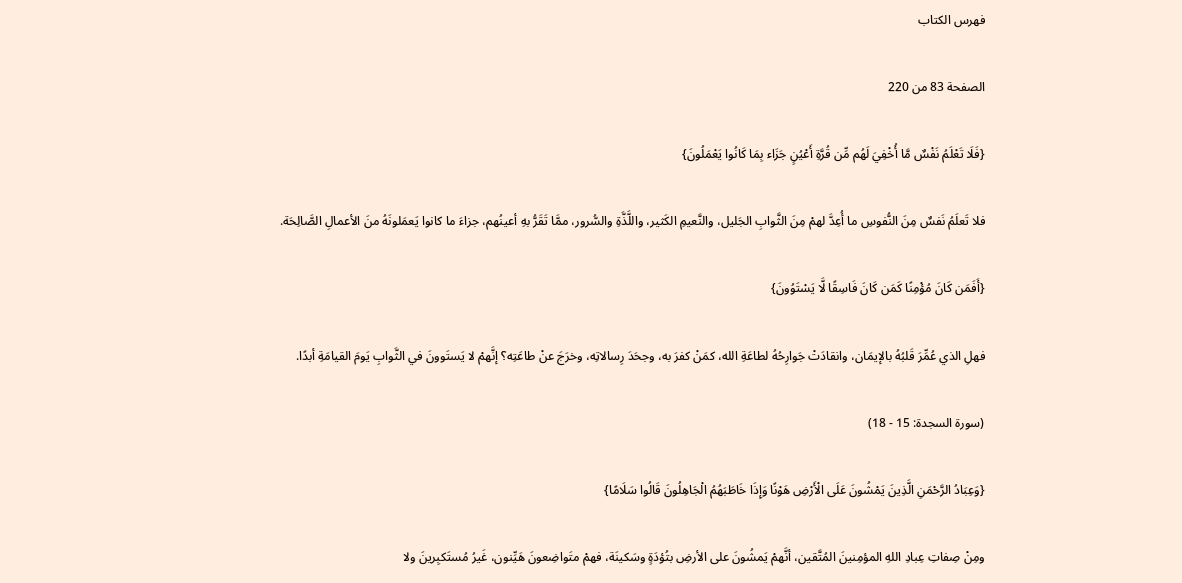فهرس الكتاب

الصفحة 83 من 220

{فَلَا تَعْلَمُ نَفْسٌ مَّا أُخْفِيَ لَهُم مِّن قُرَّةِ أَعْيُنٍ جَزَاء بِمَا كَانُوا يَعْمَلُونَ}

فلا تَعلَمُ نَفسٌ مِنَ النُّفوسِ ما أُعِدَّ لهمْ مِنَ الثَّوابِ الجَليل، والنَّعيمِ الكَثير، واللَّذَّةِ والسُّرور، ممَّا تَقَرُّ بهِ أعينُهم، جزاءَ ما كانوا يَعمَلونَهُ منَ الأعمالِ الصَّالِحَة.

{أَفَمَن كَانَ مُؤْمِنًا كَمَن كَانَ فَاسِقًا لَّا يَسْتَوُونَ}

فهلِ الذي عُمِّرَ قَلبُهُ بالإيمَان، وانقادَتْ جَوارِحُهُ لطاعَةِ الله، كمَنْ كفرَ به، وجحَدَ رِسالاتِه، وخرَجَ عنْ طاعَتِه؟ إنَّهمْ لا يَستَوونَ في الثَّوابِ يَومَ القيامَةِ أبدًا.

(سورة السجدة: 15 - 18)

{وَعِبَادُ الرَّحْمَنِ الَّذِينَ يَمْشُونَ عَلَى الْأَرْضِ هَوْنًا وَإِذَا خَاطَبَهُمُ الْجَاهِلُونَ قَالُوا سَلَامًا}

ومِنْ صِفاتِ عِبادِ اللهِ المؤمِنينَ المُتَّقين، أنَّهمْ يَمشُونَ على الأرضِ بتُؤدَةٍ وسَكينَة، فهمْ متَواضِعونَ هَيِّنون، غَيرُ مُستَكبِرينَ ولا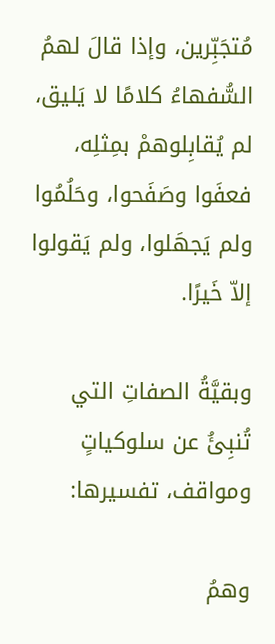مُتجَبِّرين، وإذا قالَ لهمُ السُّفهاءُ كلامًا لا يَليق، لم يُقابِلوهمْ بمِثلِه، فعفَوا وصَفَحوا، وحَلُمُوا ولم يَجهَلوا، ولم يَقولوا إلاّ خَيرًا.

وبقيَّةُ الصفاتِ التي تُنبِئُ عن سلوكياتٍ ومواقف، تفسيرها:

وهمُ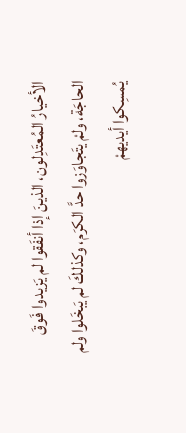الأخيارُ المُعتَدِلون، الذينَ إذا أنفَقوا لم يَزيدوا فَوقَ الحاجَة، ولمْ يتَجاوَزوا حدَّ الكرَم، وكذلكَ لم يَبخَلوا ولم يُمسِكوا أيديهمْ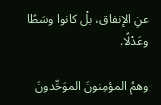عنِ الإنفاق، بلْ كانوا وسَطًا وعَدْلًا.

وهمُ المؤمِنونَ الموَحِّدونَ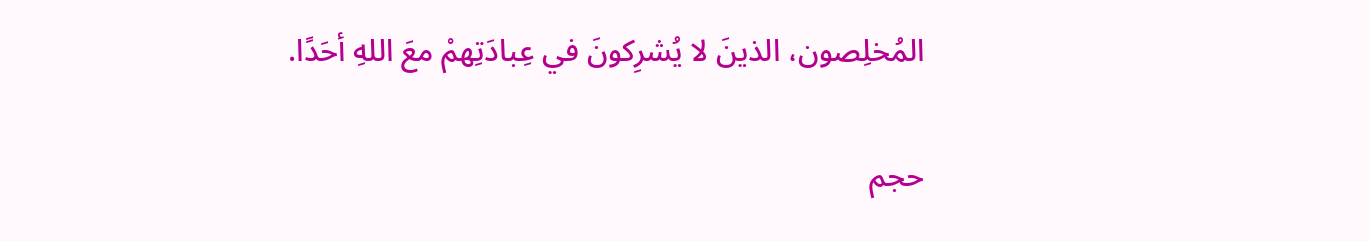المُخلِصون، الذينَ لا يُشرِكونَ في عِبادَتِهمْ معَ اللهِ أحَدًا.

حجم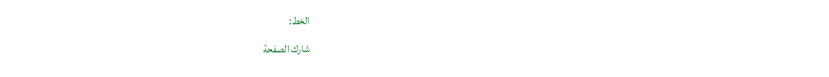الخط:
شارك الصفحة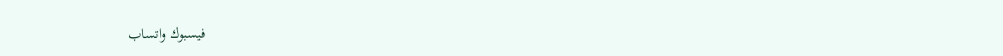فيسبوك واتساب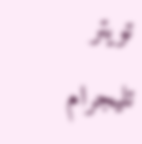تويتر تليجرام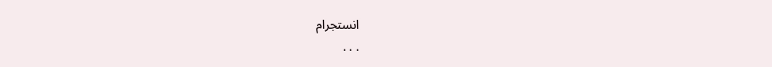انستجرام
. . .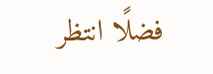فضلًا انتظر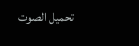تحميل الصوت